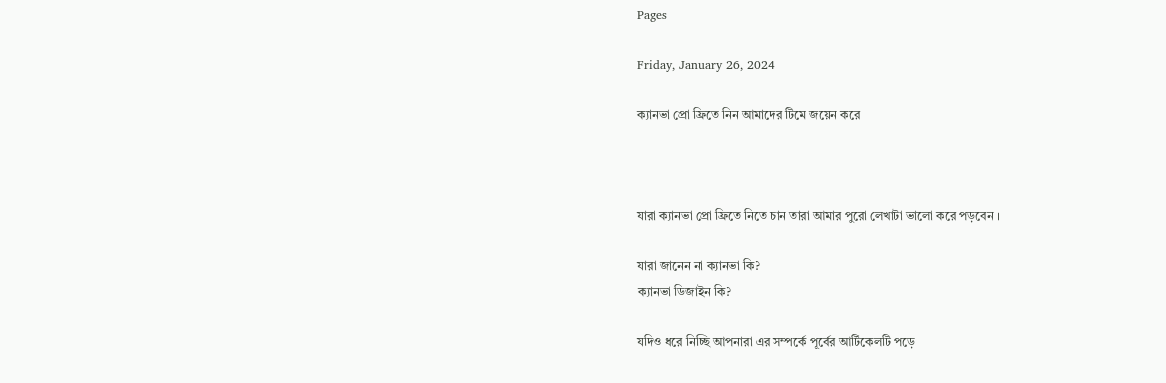Pages

Friday, January 26, 2024

ক্যানভা প্রো ফ্রিতে নিন আমাদের টিমে জয়েন করে



যারা ক্যানভা প্রো ফ্রিতে নিতে চান তারা আমার পুরো লেখাটা ভালো করে পড়বেন ।

যারা জানেন না ক্যানভা কি?
ক্যানভা ডিজাইন কি?

যদিও ধরে নিচ্ছি আপনারা এর সম্পর্কে পূর্বের আর্টিকেলটি পড়ে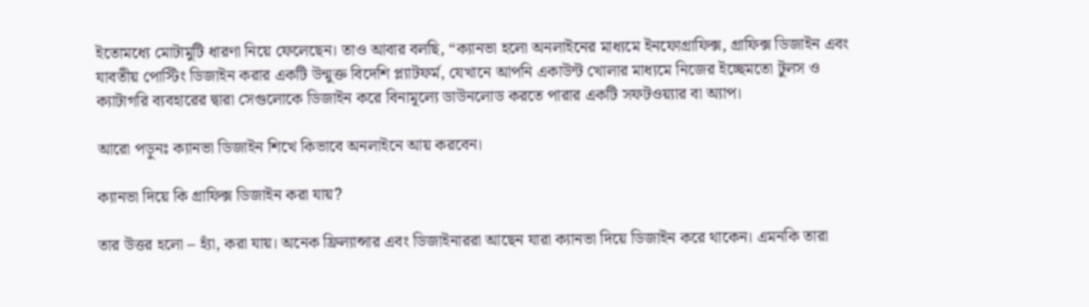ইতোমধ্যে মোটামুটি ধারণা নিয়ে ফেলেছেন। তাও আবার বলছি, “ক্যানভা হলো অনলাইনের মাধ্যমে ইনফোগ্রাফিক্স, গ্রাফিক্স ডিজাইন এবং যাবতীয় পোস্টিং ডিজাইন করার একটি উন্মুক্ত বিদেশি প্ল্যাটফর্ম, যেখানে আপনি একাউন্ট খোলার মাধ্যমে নিজের ইচ্ছেমতো টুলস ও ক্যাটাগরি ব্যবহারের দ্বারা সেগুলোকে ডিজাইন করে বিনামূল্যে ডাউনলোড করতে পারার একটি সফটওয়্যার বা অ্যাপ।

আরো পড়ুনঃ ক্যানভা ডিজাইন শিখে কিভাবে অনলাইনে আয় করবেন।

ক্যানভা দিয়ে কি গ্রাফিক্স ডিজাইন করা যায়?

তার উত্তর হলো – হ্যাঁ, করা যায়। অনেক ফ্রিল্যান্সার এবং ডিজাইনাররা আছেন যারা ক্যানভা দিয়ে ডিজাইন করে থাকেন। এমনকি তারা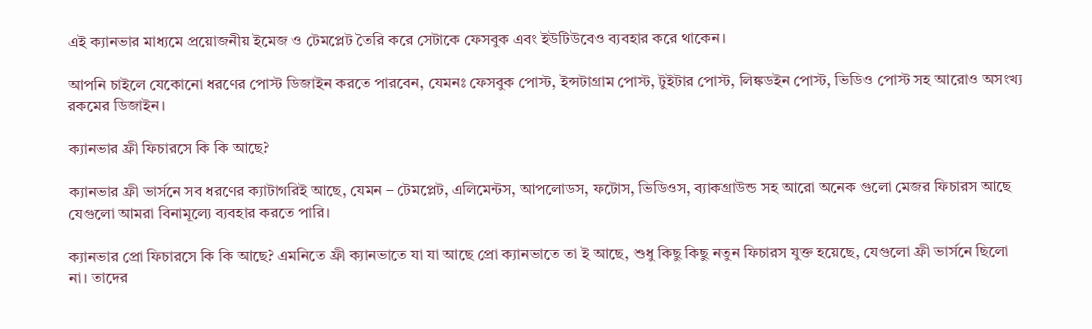এই ক্যানভার মাধ্যমে প্রয়োজনীয় ইমেজ ও টেমপ্লেট তৈরি করে সেটাকে ফেসবুক এবং ইউটিউবেও ব্যবহার করে থাকেন।

আপনি চাইলে যেকোনো ধরণের পোস্ট ডিজাইন করতে পারবেন, যেমনঃ ফেসবুক পোস্ট, ইন্সটাগ্রাম পোস্ট, টুইটার পোস্ট, লিঙ্কডইন পোস্ট, ভিডিও পোস্ট সহ আরোও অসংখ্য রকমের ডিজাইন।

ক্যানভার ফ্রী ফিচারসে কি কি আছে?

ক্যানভার ফ্রী ভার্সনে সব ধরণের ক্যাটাগরিই আছে, যেমন – টেমপ্লেট, এলিমেন্টস, আপলোডস, ফটোস, ভিডিওস, ব্যাকগ্রাউন্ড সহ আরো অনেক গুলো মেজর ফিচারস আছে যেগুলো আমরা বিনামূল্যে ব্যবহার করতে পারি।

ক্যানভার প্রো ফিচারসে কি কি আছে? এমনিতে ফ্রী ক্যানভাতে যা যা আছে প্রো ক্যানভাতে তা ই আছে, শুধু কিছু কিছু নতুন ফিচারস যুক্ত হয়েছে, যেগুলো ফ্রী ভার্সনে ছিলো না। তাদের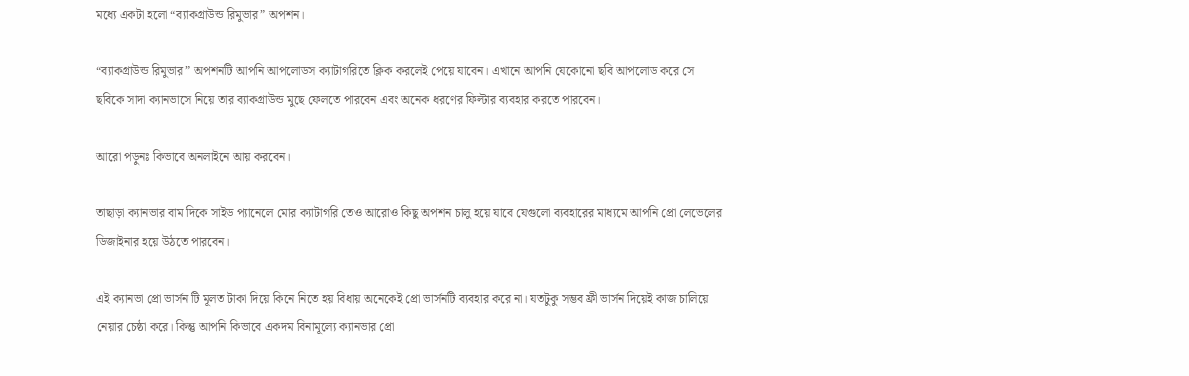মধ্যে একটা হলো “ব্যাকগ্রাউন্ড রিমুভার” অপশন।

“ব্যাকগ্রাউন্ড রিমুভার” অপশনটি আপনি আপলোডস ক্যাটাগরিতে ক্লিক করলেই পেয়ে যাবেন। এখানে আপনি যেকোনো ছবি আপলোড করে সে ছবিকে সাদা ক্যানভাসে নিয়ে তার ব্যাকগ্রাউন্ড মুছে ফেলতে পারবেন এবং অনেক ধরণের ফিল্টার ব্যবহার করতে পারবেন।

আরো পড়ুনঃ কিভাবে অনলাইনে আয় করবেন।

তাছাড়া ক্যানভার বাম দিকে সাইড প্যানেলে মোর ক্যাটাগরি তেও আরোও কিছু অপশন চালু হয়ে যাবে যেগুলো ব্যবহারের মাধ্যমে আপনি প্রো লেভেলের ডিজাইনার হয়ে উঠতে পারবেন।

এই ক্যানভা প্রো ভার্সন টি মূলত টাকা দিয়ে কিনে নিতে হয় বিধায় অনেকেই প্রো ভার্সনটি ব্যবহার করে না। যতটুকু সম্ভব ফ্রী ভার্সন দিয়েই কাজ চালিয়ে নেয়ার চেষ্ঠা করে। কিন্তু আপনি কিভাবে একদম বিনামূল্যে ক্যানভার প্রো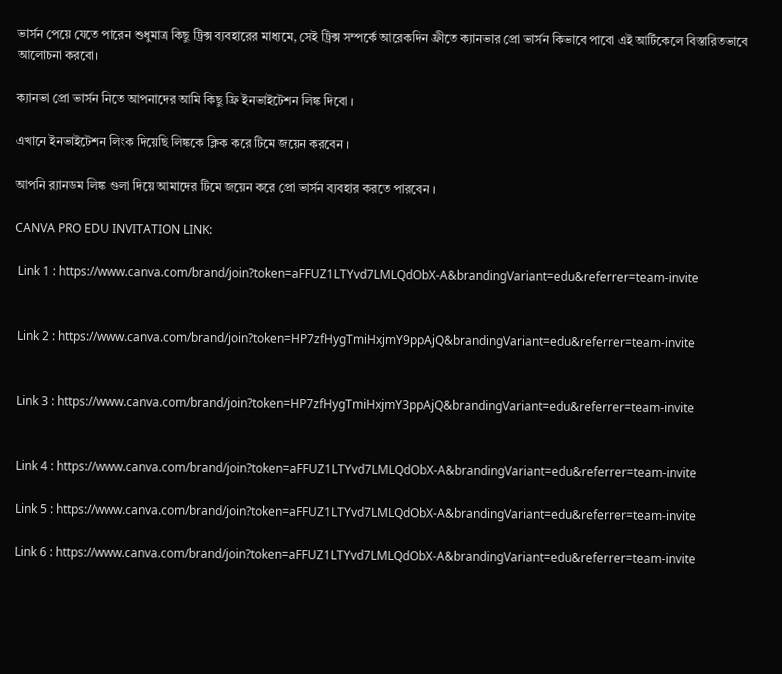ভার্সন পেয়ে যেতে পারেন শুধুমাত্র কিছু ট্রিক্স ব্যবহারের মাধ্যমে, সেই ট্রিক্স সম্পর্কে আরেকদিন ফ্রীতে ক্যানভার প্রো ভার্সন কিভাবে পাবো এই আর্টিকেলে বিস্তারিতভাবে আলোচনা করবো।

ক্যানভা প্রো ভার্সন নিতে আপনাদের আমি কিছু ফ্রি ইনভাইটেশন লিঙ্ক দিবো ।

এখানে ইনভাইটেশন লিংক দিয়েছি লিঙ্ককে ক্লিক করে টিমে জয়েন করবেন ।

আপনি র‍্যানডম লিঙ্ক গুলা দিয়ে আমাদের টিমে জয়েন করে প্রো ভার্সন ব্যবহার করতে পারবেন ।

CANVA PRO EDU INVITATION LINK:

 Link 1 : https://www.canva.com/brand/join?token=aFFUZ1LTYvd7LMLQdObX-A&brandingVariant=edu&referrer=team-invite


 Link 2 : https://www.canva.com/brand/join?token=HP7zfHygTmiHxjmY9ppAjQ&brandingVariant=edu&referrer=team-invite


 Link 3 : https://www.canva.com/brand/join?token=HP7zfHygTmiHxjmY3ppAjQ&brandingVariant=edu&referrer=team-invite


 Link 4 : https://www.canva.com/brand/join?token=aFFUZ1LTYvd7LMLQdObX-A&brandingVariant=edu&referrer=team-invite

 Link 5 : https://www.canva.com/brand/join?token=aFFUZ1LTYvd7LMLQdObX-A&brandingVariant=edu&referrer=team-invite

 Link 6 : https://www.canva.com/brand/join?token=aFFUZ1LTYvd7LMLQdObX-A&brandingVariant=edu&referrer=team-invite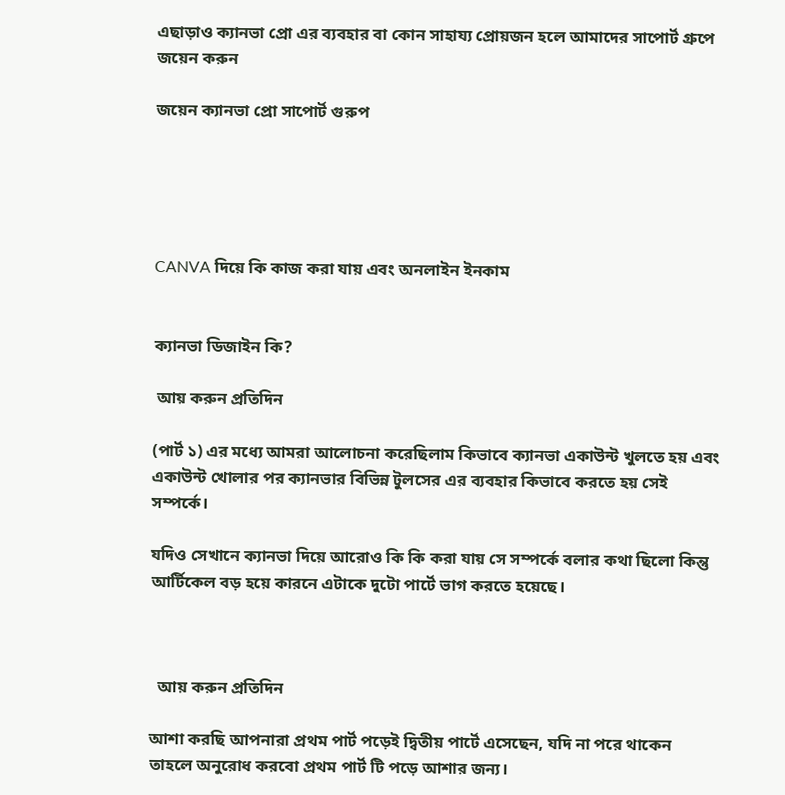এছাড়াও ক্যানভা প্রো এর ব্যবহার বা কোন সাহায্য প্রোয়জন হলে আমাদের সাপোর্ট গ্রুপে জয়েন করুন

জয়েন ক্যানভা প্রো সাপোর্ট গুরুপ





CANVA দিয়ে কি কাজ করা যায় এবং অনলাইন ইনকাম


ক্যানভা ডিজাইন কি?

 আয় করুন প্রতিদিন

(পার্ট ১) এর মধ্যে আমরা আলোচনা করেছিলাম কিভাবে ক্যানভা একাউন্ট খুলতে হয় এবং একাউন্ট খোলার পর ক্যানভার বিভিন্ন টুলসের এর ব্যবহার কিভাবে করতে হয় সেই সম্পর্কে।

যদিও সেখানে ক্যানভা দিয়ে আরোও কি কি করা যায় সে সম্পর্কে বলার কথা ছিলো কিন্তু আর্টিকেল বড় হয়ে কারনে এটাকে দুটো পার্টে ভাগ করতে হয়েছে।



  আয় করুন প্রতিদিন

আশা করছি আপনারা প্রথম পার্ট পড়েই দ্বিতীয় পার্টে এসেছেন, যদি না পরে থাকেন তাহলে অনুরোধ করবো প্রথম পার্ট টি পড়ে আশার জন্য।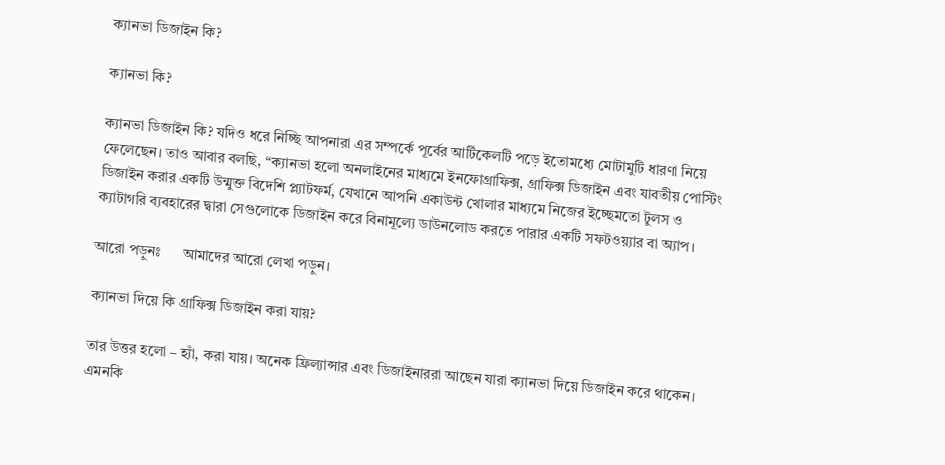ক্যানভা ডিজাইন কি?

ক্যানভা কি?

ক্যানভা ডিজাইন কি? যদিও ধরে নিচ্ছি আপনারা এর সম্পর্কে পূর্বের আর্টিকেলটি পড়ে ইতোমধ্যে মোটামুটি ধারণা নিয়ে ফেলেছেন। তাও আবার বলছি, “ক্যানভা হলো অনলাইনের মাধ্যমে ইনফোগ্রাফিক্স, গ্রাফিক্স ডিজাইন এবং যাবতীয় পোস্টিং ডিজাইন করার একটি উন্মুক্ত বিদেশি প্ল্যাটফর্ম, যেখানে আপনি একাউন্ট খোলার মাধ্যমে নিজের ইচ্ছেমতো টুলস ও ক্যাটাগরি ব্যবহারের দ্বারা সেগুলোকে ডিজাইন করে বিনামূল্যে ডাউনলোড করতে পারার একটি সফটওয়্যার বা অ্যাপ।

আরো পড়ুনঃ      আমাদের আরো লেখা পড়ুন।

ক্যানভা দিয়ে কি গ্রাফিক্স ডিজাইন করা যায়?

তার উত্তর হলো – হ্যাঁ, করা যায়। অনেক ফ্রিল্যান্সার এবং ডিজাইনাররা আছেন যারা ক্যানভা দিয়ে ডিজাইন করে থাকেন। এমনকি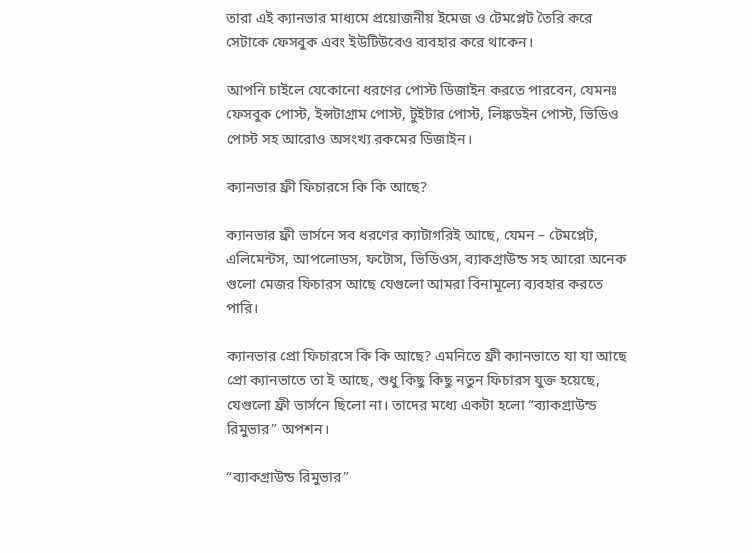তারা এই ক্যানভার মাধ্যমে প্রয়োজনীয় ইমেজ ও টেমপ্লেট তৈরি করে সেটাকে ফেসবুক এবং ইউটিউবেও ব্যবহার করে থাকেন।

আপনি চাইলে যেকোনো ধরণের পোস্ট ডিজাইন করতে পারবেন, যেমনঃ ফেসবুক পোস্ট, ইন্সটাগ্রাম পোস্ট, টুইটার পোস্ট, লিঙ্কডইন পোস্ট, ভিডিও পোস্ট সহ আরোও অসংখ্য রকমের ডিজাইন।

ক্যানভার ফ্রী ফিচারসে কি কি আছে?

ক্যানভার ফ্রী ভার্সনে সব ধরণের ক্যাটাগরিই আছে, যেমন – টেমপ্লেট, এলিমেন্টস, আপলোডস, ফটোস, ভিডিওস, ব্যাকগ্রাউন্ড সহ আরো অনেক গুলো মেজর ফিচারস আছে যেগুলো আমরা বিনামূল্যে ব্যবহার করতে পারি।

ক্যানভার প্রো ফিচারসে কি কি আছে? এমনিতে ফ্রী ক্যানভাতে যা যা আছে প্রো ক্যানভাতে তা ই আছে, শুধু কিছু কিছু নতুন ফিচারস যুক্ত হয়েছে, যেগুলো ফ্রী ভার্সনে ছিলো না। তাদের মধ্যে একটা হলো “ব্যাকগ্রাউন্ড রিমুভার” অপশন।

“ব্যাকগ্রাউন্ড রিমুভার”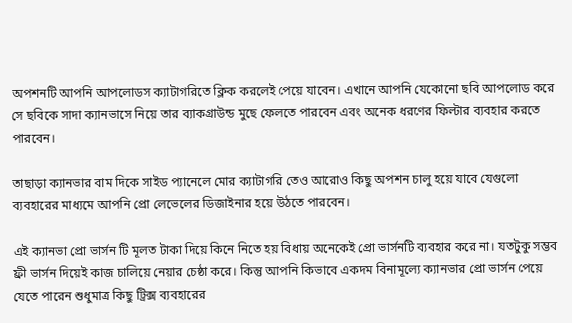অপশনটি আপনি আপলোডস ক্যাটাগরিতে ক্লিক করলেই পেয়ে যাবেন। এখানে আপনি যেকোনো ছবি আপলোড করে সে ছবিকে সাদা ক্যানভাসে নিয়ে তার ব্যাকগ্রাউন্ড মুছে ফেলতে পারবেন এবং অনেক ধরণের ফিল্টার ব্যবহার করতে পারবেন।

তাছাড়া ক্যানভার বাম দিকে সাইড প্যানেলে মোর ক্যাটাগরি তেও আরোও কিছু অপশন চালু হয়ে যাবে যেগুলো ব্যবহারের মাধ্যমে আপনি প্রো লেভেলের ডিজাইনার হয়ে উঠতে পারবেন।

এই ক্যানভা প্রো ভার্সন টি মূলত টাকা দিয়ে কিনে নিতে হয় বিধায় অনেকেই প্রো ভার্সনটি ব্যবহার করে না। যতটুকু সম্ভব ফ্রী ভার্সন দিয়েই কাজ চালিয়ে নেয়ার চেষ্ঠা করে। কিন্তু আপনি কিভাবে একদম বিনামূল্যে ক্যানভার প্রো ভার্সন পেয়ে যেতে পারেন শুধুমাত্র কিছু ট্রিক্স ব্যবহারের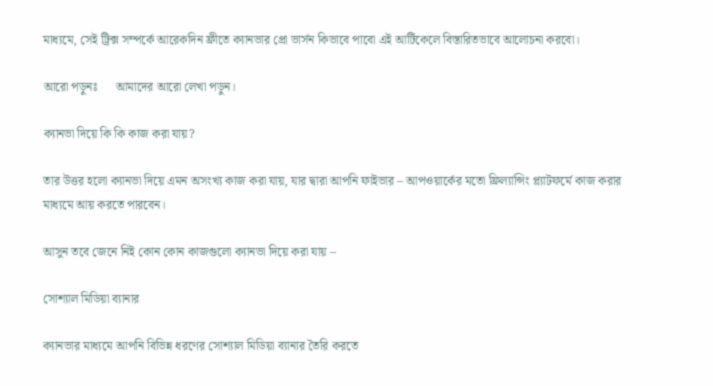মাধ্যমে, সেই ট্রিক্স সম্পর্কে আরেকদিন ফ্রীতে ক্যানভার প্রো ভার্সন কিভাবে পাবো এই আর্টিকেলে বিস্তারিতভাবে আলোচনা করবো।

আরো পড়ুনঃ      আমাদের আরো লেখা পড়ুন।

ক্যানভা দিয়ে কি কি কাজ করা যায়?

তার উত্তর হলো ক্যানভা দিয়ে এমন অসংখ্য কাজ করা যায়, যার দ্বারা আপনি ফাইভার – আপওয়ার্কের মতো ফ্রিল্যান্সিং প্ল্যাটফর্মে কাজ করার মাধ্যমে আয় করতে পারবেন।

আসুন তবে জেনে নিই কোন কোন কাজগুলো ক্যানভা দিয়ে করা যায় –

সোশ্যাল মিডিয়া ব্যানার

ক্যানভার মাধ্যমে আপনি বিভিন্ন ধরণের সোশ্যাল মিডিয়া ব্যানার তৈরি করতে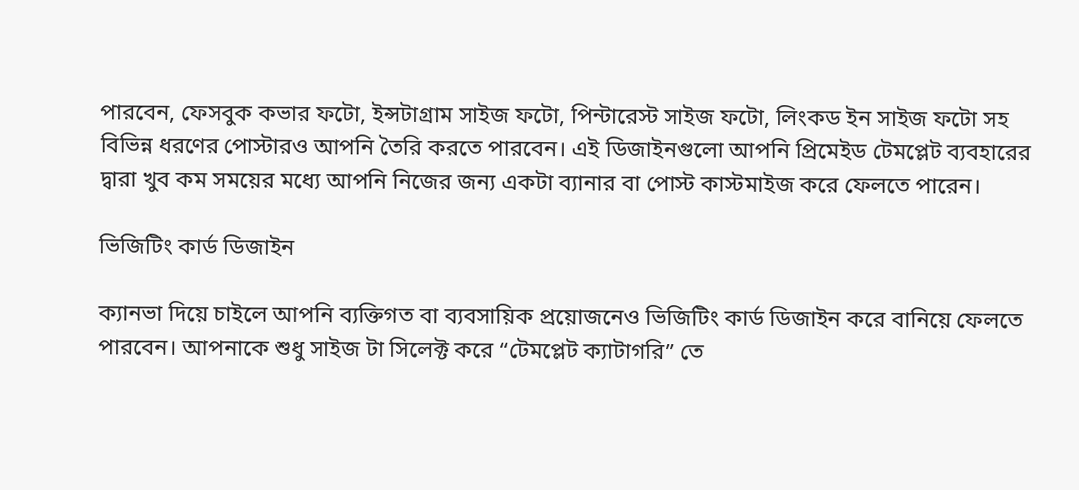পারবেন, ফেসবুক কভার ফটো, ইন্সটাগ্রাম সাইজ ফটো, পিন্টারেস্ট সাইজ ফটো, লিংকড ইন সাইজ ফটো সহ বিভিন্ন ধরণের পোস্টারও আপনি তৈরি করতে পারবেন। এই ডিজাইনগুলো আপনি প্রিমেইড টেমপ্লেট ব্যবহারের দ্বারা খুব কম সময়ের মধ্যে আপনি নিজের জন্য একটা ব্যানার বা পোস্ট কাস্টমাইজ করে ফেলতে পারেন।

ভিজিটিং কার্ড ডিজাইন

ক্যানভা দিয়ে চাইলে আপনি ব্যক্তিগত বা ব্যবসায়িক প্রয়োজনেও ভিজিটিং কার্ড ডিজাইন করে বানিয়ে ফেলতে পারবেন। আপনাকে শুধু সাইজ টা সিলেক্ট করে “টেমপ্লেট ক্যাটাগরি” তে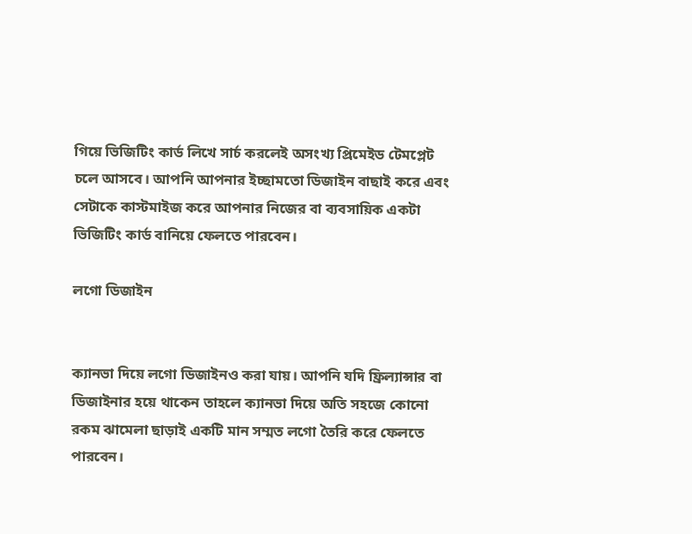গিয়ে ভিজিটিং কার্ড লিখে সার্চ করলেই অসংখ্য প্রিমেইড টেমপ্লেট চলে আসবে। আপনি আপনার ইচ্ছামতো ডিজাইন বাছাই করে এবং সেটাকে কাস্টমাইজ করে আপনার নিজের বা ব্যবসায়িক একটা ভিজিটিং কার্ড বানিয়ে ফেলতে পারবেন।

লগো ডিজাইন


ক্যানভা দিয়ে লগো ডিজাইনও করা যায়। আপনি যদি ফ্রিল্যান্সার বা ডিজাইনার হয়ে থাকেন তাহলে ক্যানভা দিয়ে অতি সহজে কোনো রকম ঝামেলা ছাড়াই একটি মান সম্মত লগো তৈরি করে ফেলতে পারবেন।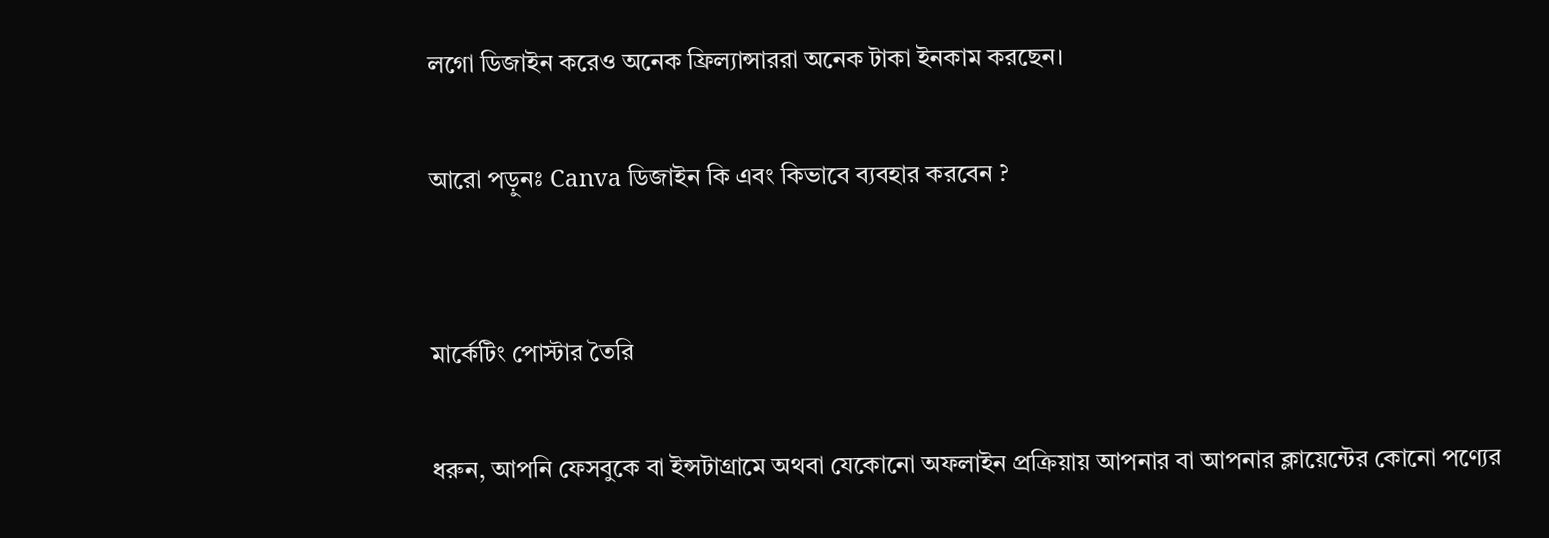লগো ডিজাইন করেও অনেক ফ্রিল্যান্সাররা অনেক টাকা ইনকাম করছেন।

আরো পড়ুনঃ Canva ডিজাইন কি এবং কিভাবে ব্যবহার করবেন ?


মার্কেটিং পোস্টার তৈরি

ধরুন, আপনি ফেসবুকে বা ইন্সটাগ্রামে অথবা যেকোনো অফলাইন প্রক্রিয়ায় আপনার বা আপনার ক্লায়েন্টের কোনো পণ্যের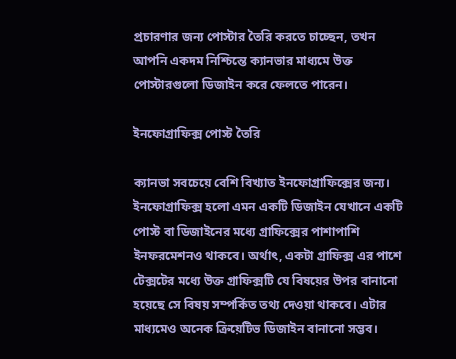প্রচারণার জন্য পোস্টার তৈরি করতে চাচ্ছেন, তখন আপনি একদম নিশ্চিন্তে ক্যানভার মাধ্যমে উক্ত পোস্টারগুলো ডিজাইন করে ফেলতে পারেন।

ইনফোগ্রাফিক্স পোস্ট তৈরি

ক্যানভা সবচেয়ে বেশি বিখ্যাত ইনফোগ্রাফিক্সের জন্য। ইনফোগ্রাফিক্স হলো এমন একটি ডিজাইন যেখানে একটি পোস্ট বা ডিজাইনের মধ্যে গ্রাফিক্সের পাশাপাশি ইনফরমেশনও থাকবে। অর্থাৎ, একটা গ্রাফিক্স এর পাশে টেক্সটের মধ্যে উক্ত গ্রাফিক্সটি যে বিষয়ের উপর বানানো হয়েছে সে বিষয় সম্পর্কিত তথ্য দেওয়া থাকবে। এটার মাধ্যমেও অনেক ক্রিয়েটিভ ডিজাইন বানানো সম্ভব।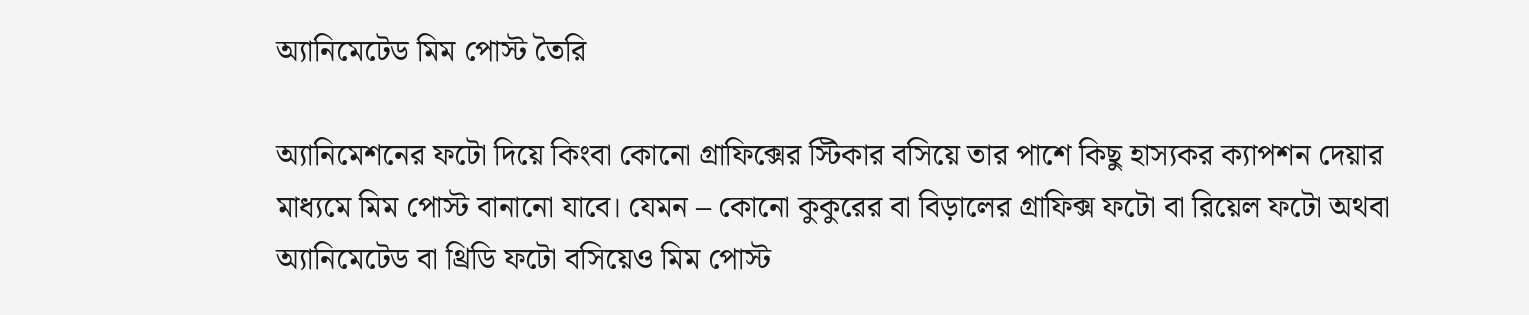অ্যানিমেটেড মিম পোস্ট তৈরি

অ্যানিমেশনের ফটো দিয়ে কিংবা কোনো গ্রাফিক্সের স্টিকার বসিয়ে তার পাশে কিছু হাস্যকর ক্যাপশন দেয়ার মাধ্যমে মিম পোস্ট বানানো যাবে। যেমন – কোনো কুকুরের বা বিড়ালের গ্রাফিক্স ফটো বা রিয়েল ফটো অথবা অ্যানিমেটেড বা থ্রিডি ফটো বসিয়েও মিম পোস্ট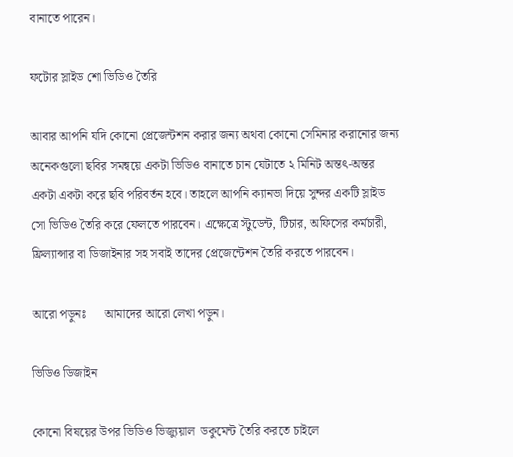বানাতে পারেন।

ফটোর স্লাইড শো ভিডিও তৈরি

আবার আপনি যদি কোনো প্রেজেন্টশন করার জন্য অথবা কোনো সেমিনার করানোর জন্য অনেকগুলো ছবির সমন্বয়ে একটা ভিডিও বানাতে চান যেটাতে ২ মিনিট অন্তৎ-অন্তর একটা একটা করে ছবি পরিবর্তন হবে। তাহলে আপনি ক্যানভা দিয়ে সুন্দর একটি স্লাইড সো ভিডিও তৈরি করে ফেলতে পারবেন। এক্ষেত্রে স্টুডেন্ট, টিচার, অফিসের কর্মচারী, ফ্রিল্যান্সার বা ডিজাইনার সহ সবাই তাদের প্রেজেন্টেশন তৈরি করতে পারবেন।

আরো পড়ুনঃ      আমাদের আরো লেখা পড়ুন।

ভিডিও ডিজাইন

কোনো বিষয়ের উপর ভিডিও ভিজ্যুয়াল  ডকুমেন্ট তৈরি করতে চাইলে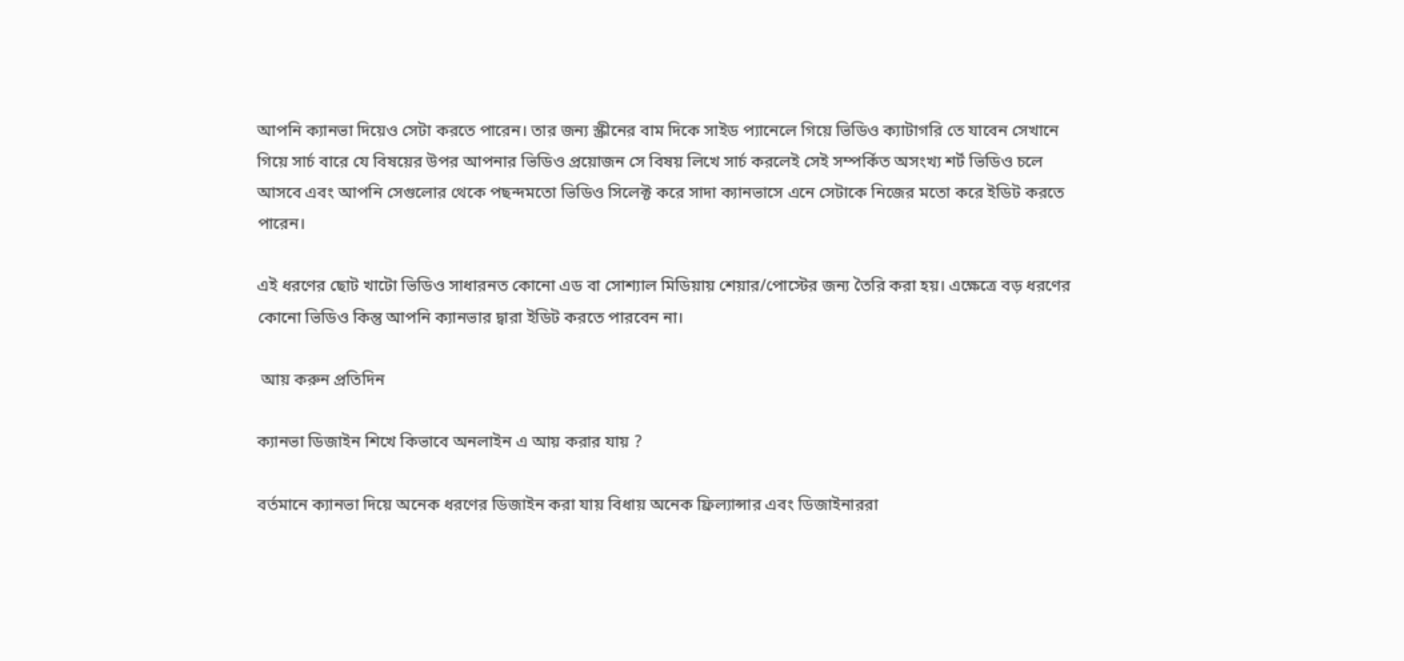আপনি ক্যানভা দিয়েও সেটা করতে পারেন। তার জন্য স্ক্রীনের বাম দিকে সাইড প্যানেলে গিয়ে ভিডিও ক্যাটাগরি তে যাবেন সেখানে গিয়ে সার্চ বারে যে বিষয়ের উপর আপনার ভিডিও প্রয়োজন সে বিষয় লিখে সার্চ করলেই সেই সম্পর্কিত অসংখ্য শর্ট ভিডিও চলে আসবে এবং আপনি সেগুলোর থেকে পছন্দমতো ভিডিও সিলেক্ট করে সাদা ক্যানভাসে এনে সেটাকে নিজের মতো করে ইডিট করতে পারেন।

এই ধরণের ছোট খাটো ভিডিও সাধারনত কোনো এড বা সোশ্যাল মিডিয়ায় শেয়ার/পোস্টের জন্য তৈরি করা হয়। এক্ষেত্রে বড় ধরণের কোনো ভিডিও কিন্তু আপনি ক্যানভার দ্বারা ইডিট করতে পারবেন না।

 আয় করুন প্রতিদিন

ক্যানভা ডিজাইন শিখে কিভাবে অনলাইন এ আয় করার যায় ?

বর্তমানে ক্যানভা দিয়ে অনেক ধরণের ডিজাইন করা যায় বিধায় অনেক ফ্রিল্যান্সার এবং ডিজাইনাররা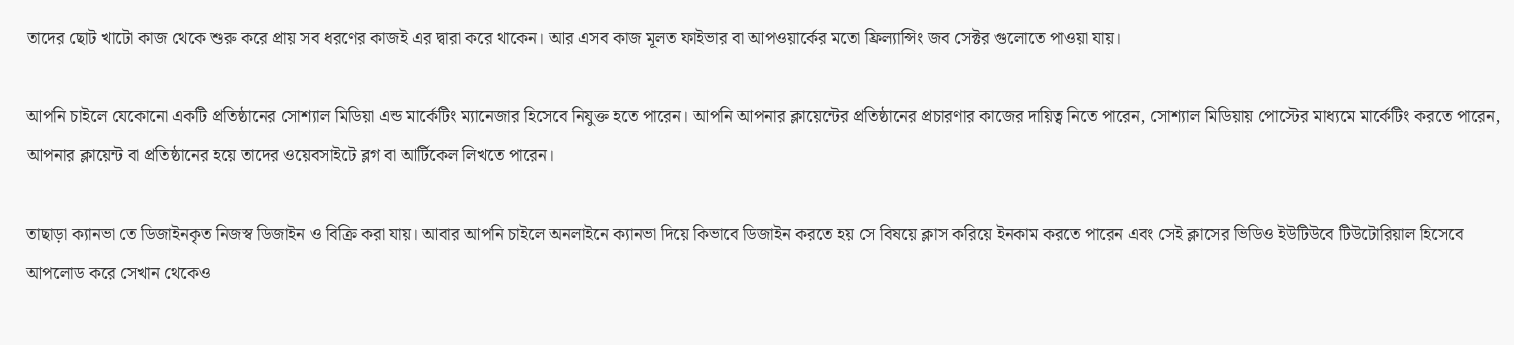তাদের ছোট খাটো কাজ থেকে শুরু করে প্রায় সব ধরণের কাজই এর দ্বারা করে থাকেন। আর এসব কাজ মূলত ফাইভার বা আপওয়ার্কের মতো ফ্রিল্যান্সিং জব সেক্টর গুলোতে পাওয়া যায়।

আপনি চাইলে যেকোনো একটি প্রতিষ্ঠানের সোশ্যাল মিডিয়া এন্ড মার্কেটিং ম্যানেজার হিসেবে নিযুক্ত হতে পারেন। আপনি আপনার ক্লায়েন্টের প্রতিষ্ঠানের প্রচারণার কাজের দায়িত্ব নিতে পারেন, সোশ্যাল মিডিয়ায় পোস্টের মাধ্যমে মার্কেটিং করতে পারেন, আপনার ক্লায়েন্ট বা প্রতিষ্ঠানের হয়ে তাদের ওয়েবসাইটে ব্লগ বা আর্টিকেল লিখতে পারেন।

তাছাড়া ক্যানভা তে ডিজাইনকৃত নিজস্ব ডিজাইন ও বিক্রি করা যায়। আবার আপনি চাইলে অনলাইনে ক্যানভা দিয়ে কিভাবে ডিজাইন করতে হয় সে বিষয়ে ক্লাস করিয়ে ইনকাম করতে পারেন এবং সেই ক্লাসের ভিডিও ইউটিউবে টিউটোরিয়াল হিসেবে আপলোড করে সেখান থেকেও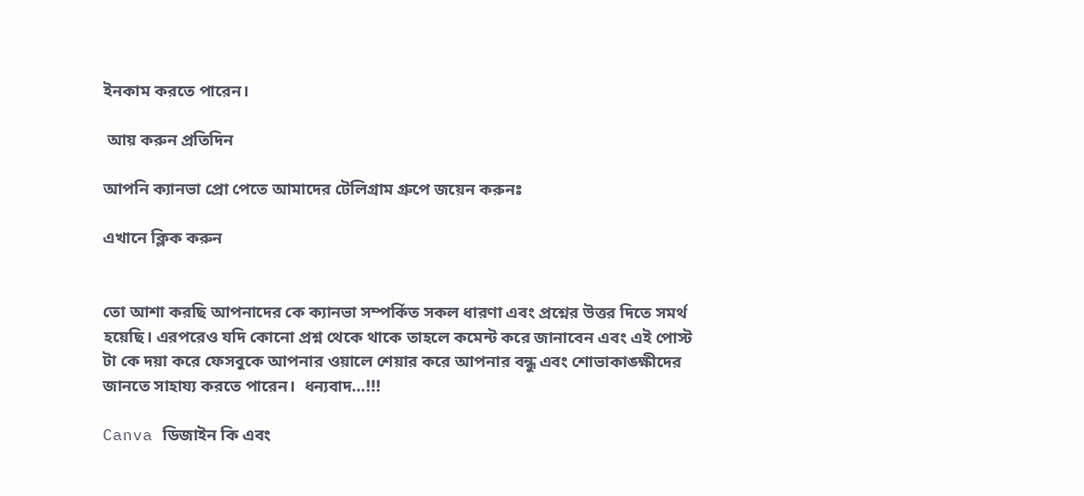ইনকাম করতে পারেন।

 আয় করুন প্রতিদিন

আপনি ক্যানভা প্রো পেতে আমাদের টেলিগ্রাম গ্রুপে জয়েন করুনঃ

এখানে ক্লিক করুন


তো আশা করছি আপনাদের কে ক্যানভা সম্পর্কিত সকল ধারণা এবং প্রশ্নের উত্তর দিতে সমর্থ হয়েছি। এরপরেও যদি কোনো প্রশ্ন থেকে থাকে তাহলে কমেন্ট করে জানাবেন এবং এই পোস্ট টা কে দয়া করে ফেসবুকে আপনার ওয়ালে শেয়ার করে আপনার বন্ধু এবং শোভাকাঙ্ক্ষীদের জানতে সাহায্য করতে পারেন।  ধন্যবাদ…!!!

Canva ডিজাইন কি এবং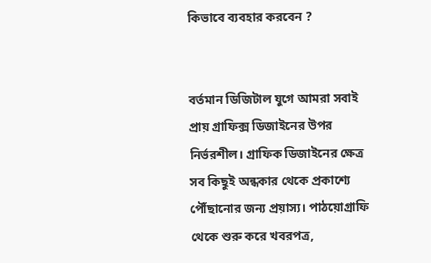কিভাবে ব্যবহার করবেন ?


বর্তমান ডিজিটাল যুগে আমরা সবাই প্রায় গ্রাফিক্স ডিজাইনের উপর নির্ভরশীল। গ্রাফিক ডিজাইনের ক্ষেত্র সব কিছুই অন্ধকার থেকে প্রকাশ্যে পৌঁছানোর জন্য প্রয়াস্য। পাঠয়োগ্রাফি থেকে শুরু করে খবরপত্র,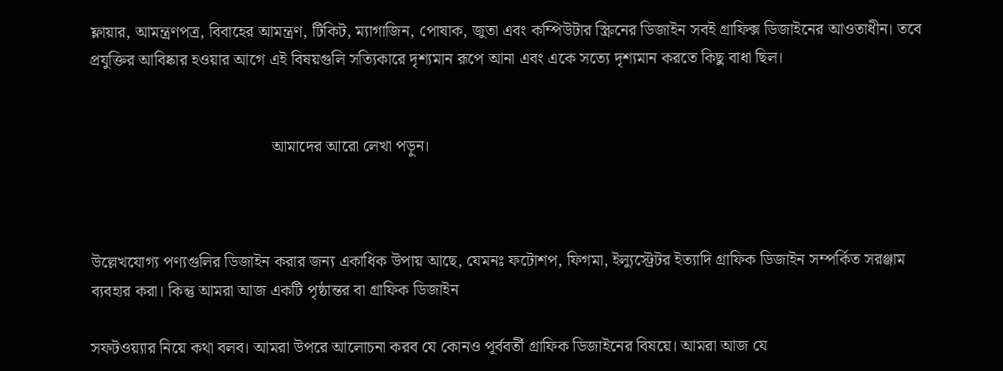ফ্লায়ার, আমন্ত্রণপত্র, বিবাহের আমন্ত্রণ, টিকিট, ম্যাগাজিন, পোষাক, জুতা এবং কম্পিউটার স্ক্রিনের ডিজাইন সবই গ্রাফিক্স ডিজাইনের আওতাধীন। তবে প্রযুক্তির আবিষ্কার হওয়ার আগে এই বিষয়গুলি সত্যিকারে দৃশ্যমান রূপে আনা এবং একে সত্যে দৃশ্যমান করতে কিছু বাধা ছিল।


                                            আমাদের আরো লেখা পড়ুন।



উল্লেখযোগ্য পণ্যগুলির ডিজাইন করার জন্য একাধিক উপায় আছে, যেমনঃ ফটোশপ, ফিগমা, ইল্যুস্ট্রেটর ইত্যাদি গ্রাফিক ডিজাইন সম্পর্কিত সরঞ্জাম ব্যবহার করা। কিন্তু আমরা আজ একটি পৃষ্ঠান্তর বা গ্রাফিক ডিজাইন

সফটওয়্যার নিয়ে কথা বলব। আমরা উপরে আলোচনা করব যে কোনও পূর্ববর্তী গ্রাফিক ডিজাইনের বিষয়ে। আমরা আজ যে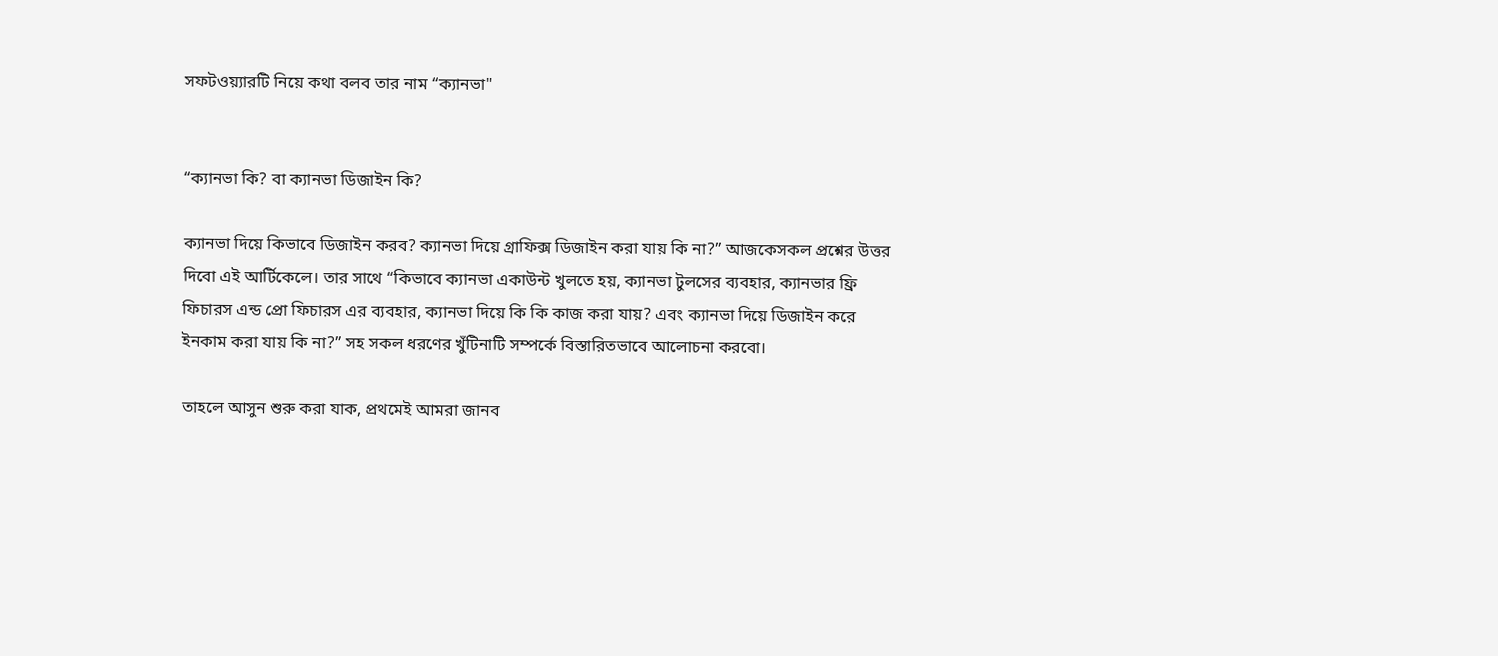সফটওয়্যারটি নিয়ে কথা বলব তার নাম “ক্যানভা"


“ক্যানভা কি? বা ক্যানভা ডিজাইন কি?

ক্যানভা দিয়ে কিভাবে ডিজাইন করব? ক্যানভা দিয়ে গ্রাফিক্স ডিজাইন করা যায় কি না?” আজকেসকল প্রশ্নের উত্তর দিবো এই আর্টিকেলে। তার সাথে “কিভাবে ক্যানভা একাউন্ট খুলতে হয়, ক্যানভা টুলসের ব্যবহার, ক্যানভার ফ্রি ফিচারস এন্ড প্রো ফিচারস এর ব্যবহার, ক্যানভা দিয়ে কি কি কাজ করা যায়? এবং ক্যানভা দিয়ে ডিজাইন করে ইনকাম করা যায় কি না?” সহ সকল ধরণের খুঁটিনাটি সম্পর্কে বিস্তারিতভাবে আলোচনা করবো।

তাহলে আসুন শুরু করা যাক, প্রথমেই আমরা জানব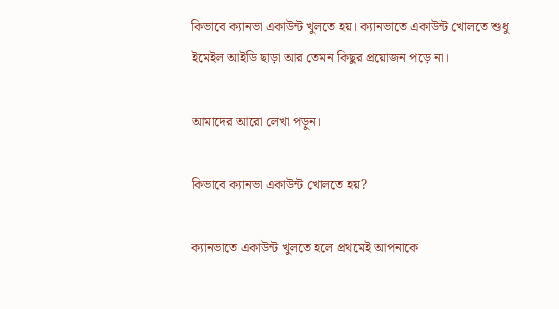কিভাবে ক্যানভা একাউন্ট খুলতে হয়। ক্যানভাতে একাউন্ট খোলতে শুধু ইমেইল আইডি ছাড়া আর তেমন কিছুর প্রয়োজন পড়ে না।

আমাদের আরো লেখা পড়ুন।

কিভাবে ক্যানভা একাউন্ট খোলতে হয়?

ক্যানভাতে একাউন্ট খুলতে হলে প্রথমেই আপনাকে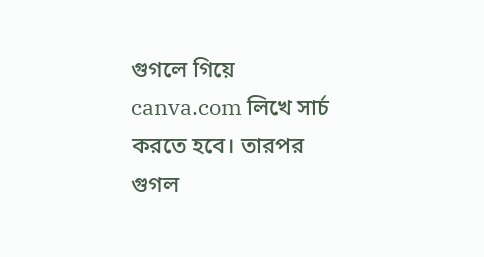গুগলে গিয়ে canva.com লিখে সার্চ করতে হবে। তারপর গুগল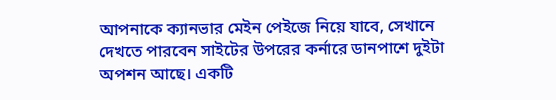আপনাকে ক্যানভার মেইন পেইজে নিয়ে যাবে, সেখানে দেখতে পারবেন সাইটের উপরের কর্নারে ডানপাশে দুইটা অপশন আছে। একটি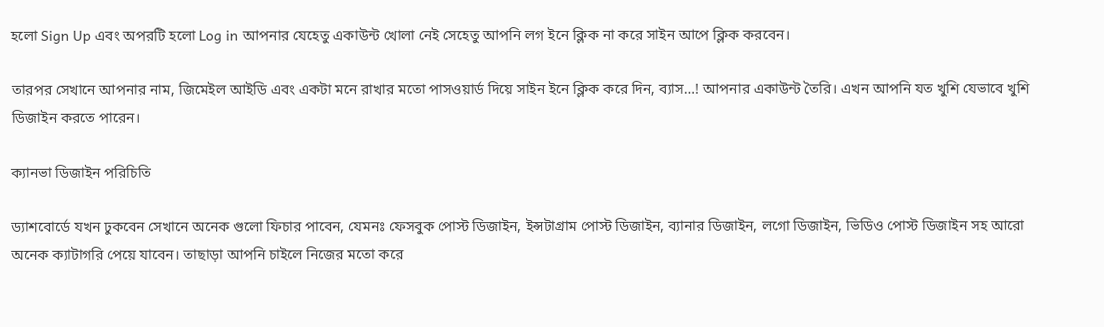হলো Sign Up এবং অপরটি হলো Log in আপনার যেহেতু একাউন্ট খোলা নেই সেহেতু আপনি লগ ইনে ক্লিক না করে সাইন আপে ক্লিক করবেন।

তারপর সেখানে আপনার নাম, জিমেইল আইডি এবং একটা মনে রাখার মতো পাসওয়ার্ড দিয়ে সাইন ইনে ক্লিক করে দিন, ব্যাস…! আপনার একাউন্ট তৈরি। এখন আপনি যত খুশি যেভাবে খুশি ডিজাইন করতে পারেন।

ক্যানভা ডিজাইন পরিচিতি

ড্যাশবোর্ডে যখন ঢুকবেন সেখানে অনেক গুলো ফিচার পাবেন, যেমনঃ ফেসবুক পোস্ট ডিজাইন, ইন্সটাগ্রাম পোস্ট ডিজাইন, ব্যানার ডিজাইন, লগো ডিজাইন, ভিডিও পোস্ট ডিজাইন সহ আরো অনেক ক্যাটাগরি পেয়ে যাবেন। তাছাড়া আপনি চাইলে নিজের মতো করে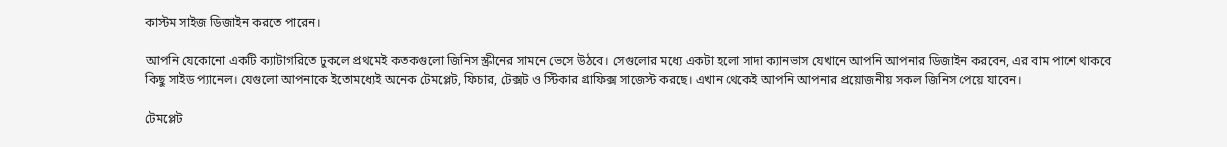কাস্টম সাইজ ডিজাইন করতে পারেন।

আপনি যেকোনো একটি ক্যাটাগরিতে ঢুকলে প্রথমেই কতকগুলো জিনিস স্ক্রীনের সামনে ভেসে উঠবে। সেগুলোর মধ্যে একটা হলো সাদা ক্যানভাস যেখানে আপনি আপনার ডিজাইন করবেন, এর বাম পাশে থাকবে কিছু সাইড প্যানেল। যেগুলো আপনাকে ইতোমধ্যেই অনেক টেমপ্লেট, ফিচার, টেক্সট ও স্টিকার গ্রাফিক্স সাজেস্ট করছে। এখান থেকেই আপনি আপনার প্রয়োজনীয় সকল জিনিস পেয়ে যাবেন।

টেমপ্লেট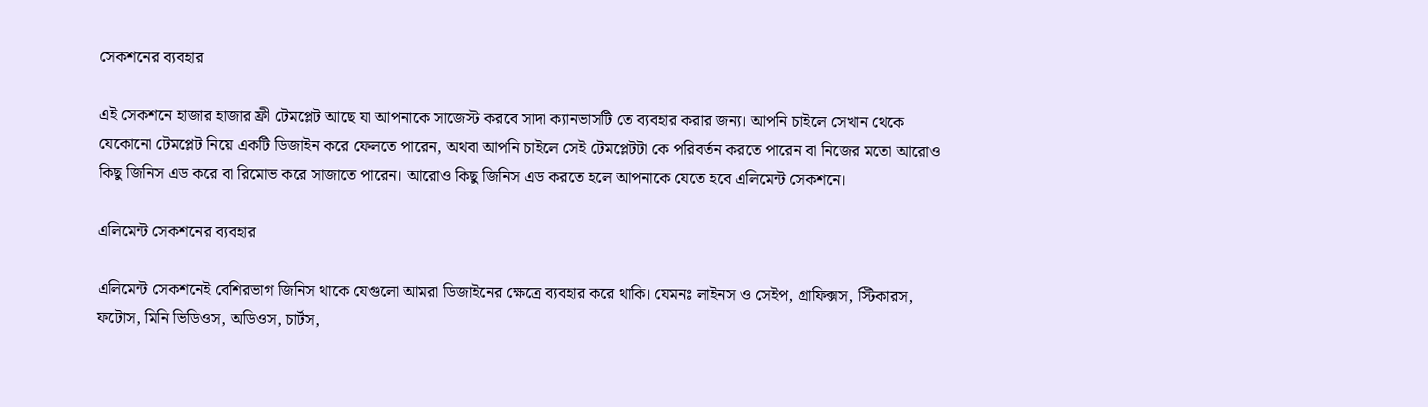সেকশনের ব্যবহার

এই সেকশনে হাজার হাজার ফ্রী টেমপ্লেট আছে যা আপনাকে সাজেস্ট করবে সাদা ক্যানভাসটি তে ব্যবহার করার জন্য। আপনি চাইলে সেখান থেকে যেকোনো টেমপ্লেট নিয়ে একটি ডিজাইন করে ফেলতে পারেন, অথবা আপনি চাইলে সেই টেমপ্লেটটা কে পরিবর্তন করতে পারেন বা নিজের মতো আরোও কিছু জিনিস এড করে বা রিমোভ করে সাজাতে পারেন। আরোও কিছু জিনিস এড করতে হলে আপনাকে যেতে হবে এলিমেন্ট সেকশনে।

এলিমেন্ট সেকশনের ব্যবহার

এলিমেন্ট সেকশনেই বেশিরভাগ জিনিস থাকে যেগুলো আমরা ডিজাইনের ক্ষেত্রে ব্যবহার করে থাকি। যেমনঃ লাইনস ও সেইপ, গ্রাফিক্সস, স্টিকারস, ফটোস, মিনি ভিডিওস, অডিওস, চার্টস,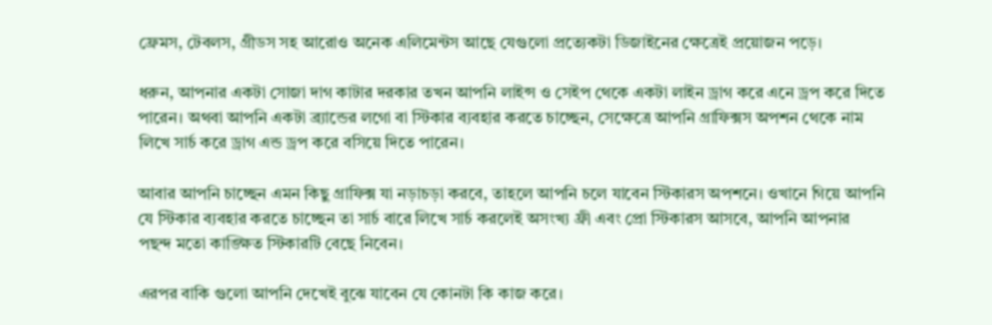ফ্রেমস, টেবলস, গ্রীডস সহ আরোও অনেক এলিমেন্টস আছে যেগুলো প্রত্যেকটা ডিজাইনের ক্ষেত্রেই প্রয়োজন পড়ে।

ধরুন, আপনার একটা সোজা দাগ কাটার দরকার তখন আপনি লাইন্স ও সেইপ থেকে একটা লাইন ড্রাগ করে এনে ড্রপ করে দিতে পারেন। অথবা আপনি একটা ব্র্যান্ডের লগো বা স্টিকার ব্যবহার করতে চাচ্ছেন, সেক্ষেত্রে আপনি গ্রাফিক্সস অপশন থেকে নাম লিখে সার্চ করে ড্রাগ এন্ড ড্রপ করে বসিয়ে দিতে পারেন।

আবার আপনি চাচ্ছেন এমন কিছু গ্রাফিক্স যা নড়াচড়া করবে, তাহলে আপনি চলে যাবেন স্টিকারস অপশনে। ওখানে গিয়ে আপনি যে স্টিকার ব্যবহার করতে চাচ্ছেন তা সার্চ বারে লিখে সার্চ করলেই অসংখ্য ফ্রী এবং প্রো স্টিকারস আসবে, আপনি আপনার পছন্দ মতো কাঙ্ক্ষিত স্টিকারটি বেছে নিবেন।

এরপর বাকি গুলো আপনি দেখেই বুঝে যাবেন যে কোনটা কি কাজ করে।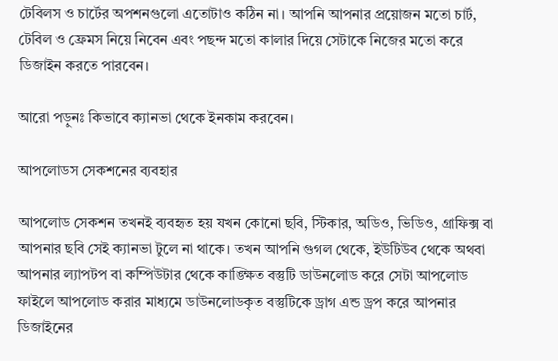টেবিলস ও চার্টের অপশনগুলো এতোটাও কঠিন না। আপনি আপনার প্রয়োজন মতো চার্ট, টেবিল ও ফ্রেমস নিয়ে নিবেন এবং পছন্দ মতো কালার দিয়ে সেটাকে নিজের মতো করে ডিজাইন করতে পারবেন।

আরো পড়ুনঃ কিভাবে ক্যানভা থেকে ইনকাম করবেন।

আপলোডস সেকশনের ব্যবহার

আপলোড সেকশন তখনই ব্যবহৃত হয় যখন কোনো ছবি, স্টিকার, অডিও, ভিডিও, গ্রাফিক্স বা আপনার ছবি সেই ক্যানভা টুলে না থাকে। তখন আপনি গুগল থেকে, ইউটিউব থেকে অথবা আপনার ল্যাপটপ বা কম্পিউটার থেকে কাঙ্ক্ষিত বস্তুটি ডাউনলোড করে সেটা আপলোড ফাইলে আপলোড করার মাধ্যমে ডাউনলোডকৃত বস্তুটিকে ড্রাগ এন্ড ড্রপ করে আপনার ডিজাইনের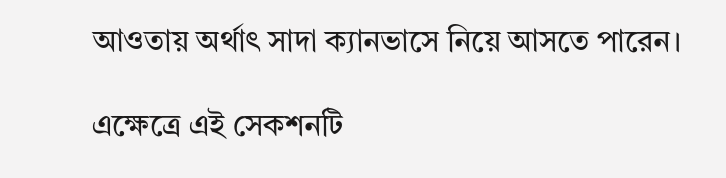আওতায় অর্থাৎ সাদা ক্যানভাসে নিয়ে আসতে পারেন।

এক্ষেত্রে এই সেকশনটি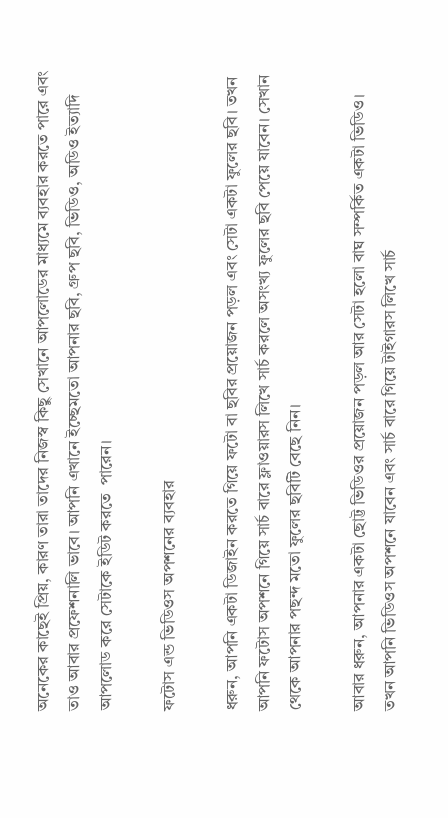অনেকের কাছেই প্রিয়, কারণ তারা তাদের নিজস্ব কিছু সেখানে আপলোডের মাধ্যমে ব্যবহার করতে পারে এবং তাও আবার প্রফেশনালি ভাবে। আপনি এখানে ইচ্ছেমতো আপনার ছবি, গ্রুপ ছবি, ভিডিও, অডিও ইত্যাদি আপলোড করে সেটাকে ইডিট করতে  পারেন।

ফটোস এন্ড ভিডিওস অপশনের ব্যবহার

ধরুন, আপনি একটা ডিজাইন করতে গিয়ে ফটো বা ছবির প্রয়োজন পড়ল এবং সেটা একটা ফুলের ছবি। তখন আপনি ফটোস অপশনে গিয়ে সার্চ বারে ফ্লাওয়ারস লিখে সার্চ করলে অসংখ্য ফুলের ছবি পেয়ে যাবেন। সেখান থেকে আপনার পছন্দ মতো ফুলের ছবিটি বেছে নিন।

আবার ধরুন, আপনার একটা ছোট্ট ভিডিওর প্রয়োজন পড়ল আর সেটা হলো বাঘ সম্পর্কিত একটা ভিডিও। তখন আপনি ভিডিওস অপশনে যাবেন এবং সার্চ বারে গিয়ে টাইগারস লিখে সার্চ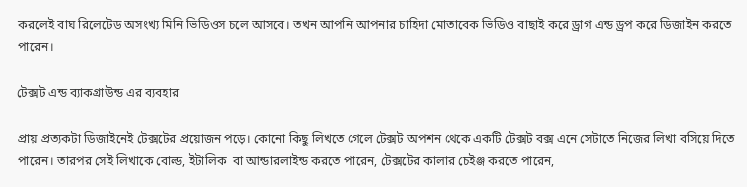করলেই বাঘ রিলেটেড অসংখ্য মিনি ভিডিওস চলে আসবে। তখন আপনি আপনার চাহিদা মোতাবেক ভিডিও বাছাই করে ড্রাগ এন্ড ড্রপ করে ডিজাইন করতে পারেন।

টেক্সট এন্ড ব্যাকগ্রাউন্ড এর ব্যবহার

প্রায় প্রত্যকটা ডিজাইনেই টেক্সটের প্রয়োজন পড়ে। কোনো কিছু লিখতে গেলে টেক্সট অপশন থেকে একটি টেক্সট বক্স এনে সেটাতে নিজের লিখা বসিয়ে দিতে পারেন। তারপর সেই লিখাকে বোল্ড, ইটালিক  বা আন্ডারলাইন্ড করতে পারেন, টেক্সটের কালার চেইঞ্জ করতে পারেন,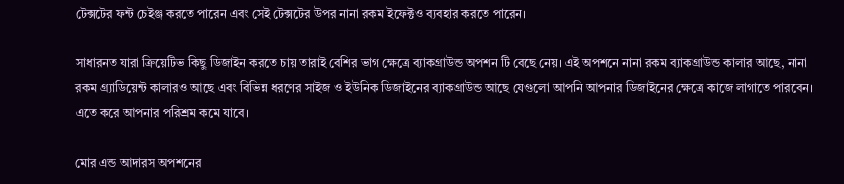টেক্সটের ফন্ট চেইঞ্জ করতে পারেন এবং সেই টেক্সটের উপর নানা রকম ইফেক্টও ব্যবহার করতে পারেন।

সাধারনত যারা ক্রিয়েটিভ কিছু ডিজাইন করতে চায় তারাই বেশির ভাগ ক্ষেত্রে ব্যাকগ্রাউন্ড অপশন টি বেছে নেয়। এই অপশনে নানা রকম ব্যাকগ্রাউন্ড কালার আছে, নানা রকম গ্র্যাডিয়েন্ট কালারও আছে এবং বিভিন্ন ধরণের সাইজ ও ইউনিক ডিজাইনের ব্যাকগ্রাউন্ড আছে যেগুলো আপনি আপনার ডিজাইনের ক্ষেত্রে কাজে লাগাতে পারবেন। এতে করে আপনার পরিশ্রম কমে যাবে।

মোর এন্ড আদারস অপশনের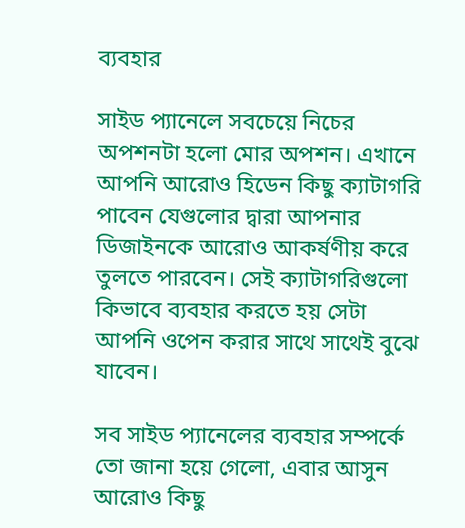ব্যবহার

সাইড প্যানেলে সবচেয়ে নিচের অপশনটা হলো মোর অপশন। এখানে আপনি আরোও হিডেন কিছু ক্যাটাগরি পাবেন যেগুলোর দ্বারা আপনার ডিজাইনকে আরোও আকর্ষণীয় করে তুলতে পারবেন। সেই ক্যাটাগরিগুলো কিভাবে ব্যবহার করতে হয় সেটা আপনি ওপেন করার সাথে সাথেই বুঝে যাবেন।

সব সাইড প্যানেলের ব্যবহার সম্পর্কে তো জানা হয়ে গেলো, এবার আসুন আরোও কিছু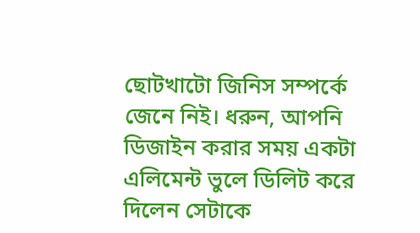ছোটখাটো জিনিস সম্পর্কে জেনে নিই। ধরুন, আপনি ডিজাইন করার সময় একটা এলিমেন্ট ভুলে ডিলিট করে দিলেন সেটাকে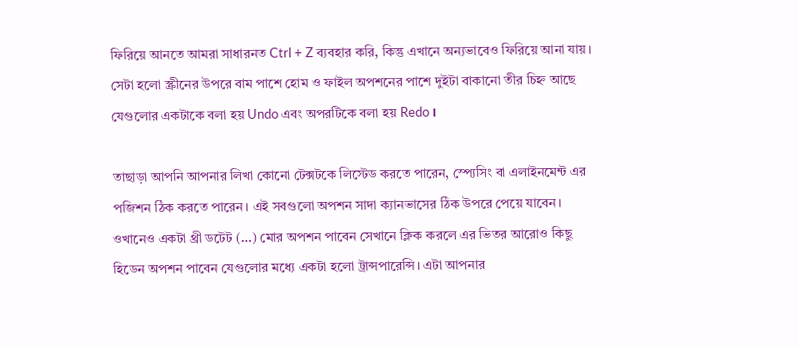ফিরিয়ে আনতে আমরা সাধারনত Ctrl + Z ব্যবহার করি, কিন্তু এখানে অন্যভাবেও ফিরিয়ে আনা যায়। সেটা হলো স্ক্রীনের উপরে বাম পাশে হোম ও ফাইল অপশনের পাশে দুইটা বাকানো তীর চিহ্ন আছে যেগুলোর একটাকে বলা হয় Undo এবং অপরটিকে বলা হয় Redo।

তাছাড়া আপনি আপনার লিখা কোনো টেক্সটকে লিস্টেড করতে পারেন, স্প্যেসিং বা এলাইনমেন্ট এর পজিশন ঠিক করতে পারেন। এই সবগুলো অপশন সাদা ক্যানভাসের ঠিক উপরে পেয়ে যাবেন। ওখানেও একটা থ্রী ডটেট (…) মোর অপশন পাবেন সেখানে ক্লিক করলে এর ভিতর আরোও কিছু হিডেন অপশন পাবেন যেগুলোর মধ্যে একটা হলো ট্রান্সপারেন্সি। এটা আপনার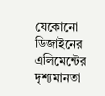যেকোনো ডিজাইনের এলিমেন্টের দৃশ্যমানতা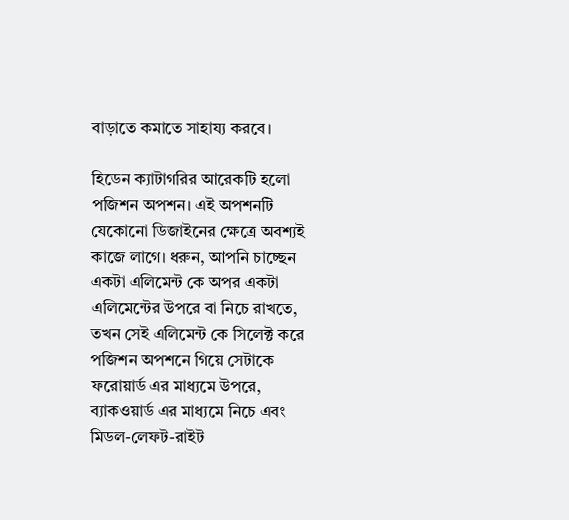বাড়াতে কমাতে সাহায্য করবে।

হিডেন ক্যাটাগরির আরেকটি হলো পজিশন অপশন। এই অপশনটি যেকোনো ডিজাইনের ক্ষেত্রে অবশ্যই কাজে লাগে। ধরুন, আপনি চাচ্ছেন একটা এলিমেন্ট কে অপর একটা এলিমেন্টের উপরে বা নিচে রাখতে, তখন সেই এলিমেন্ট কে সিলেক্ট করে পজিশন অপশনে গিয়ে সেটাকে ফরোয়ার্ড এর মাধ্যমে উপরে, ব্যাকওয়ার্ড এর মাধ্যমে নিচে এবং মিডল-লেফট-রাইট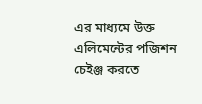এর মাধ্যমে উক্ত এলিমেন্টের পজিশন চেইঞ্জ করতে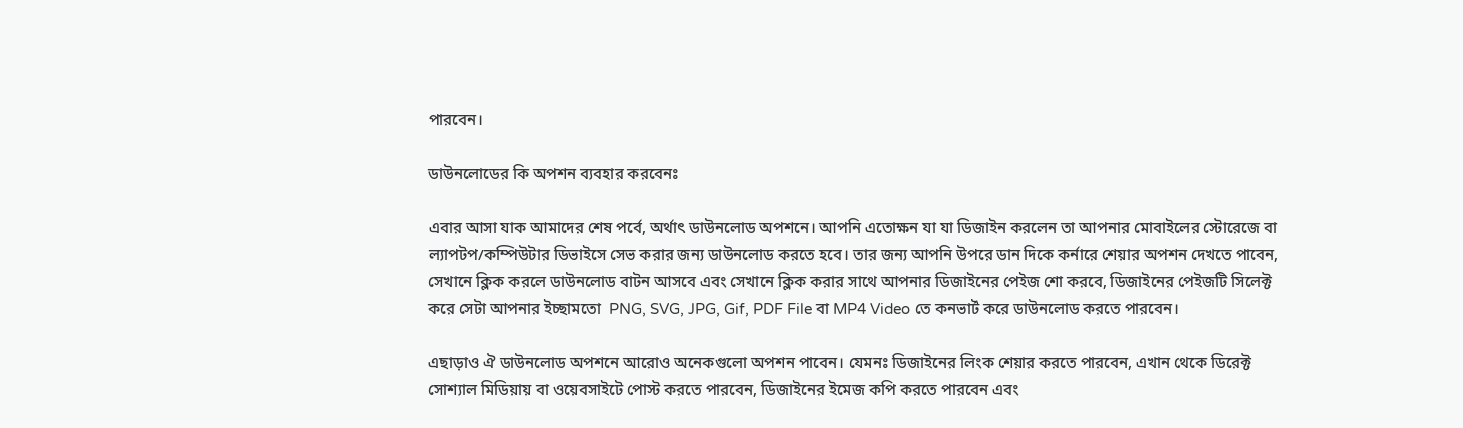পারবেন।

ডাউনলোডের কি অপশন ব্যবহার করবেনঃ

এবার আসা যাক আমাদের শেষ পর্বে, অর্থাৎ ডাউনলোড অপশনে। আপনি এতোক্ষন যা যা ডিজাইন করলেন তা আপনার মোবাইলের স্টোরেজে বা ল্যাপটপ/কম্পিউটার ডিভাইসে সেভ করার জন্য ডাউনলোড করতে হবে। তার জন্য আপনি উপরে ডান দিকে কর্নারে শেয়ার অপশন দেখতে পাবেন, সেখানে ক্লিক করলে ডাউনলোড বাটন আসবে এবং সেখানে ক্লিক করার সাথে আপনার ডিজাইনের পেইজ শো করবে, ডিজাইনের পেইজটি সিলেক্ট করে সেটা আপনার ইচ্ছামতো  PNG, SVG, JPG, Gif, PDF File বা MP4 Video তে কনভার্ট করে ডাউনলোড করতে পারবেন।

এছাড়াও ঐ ডাউনলোড অপশনে আরোও অনেকগুলো অপশন পাবেন। যেমনঃ ডিজাইনের লিংক শেয়ার করতে পারবেন, এখান থেকে ডিরেক্ট সোশ্যাল মিডিয়ায় বা ওয়েবসাইটে পোস্ট করতে পারবেন, ডিজাইনের ইমেজ কপি করতে পারবেন এবং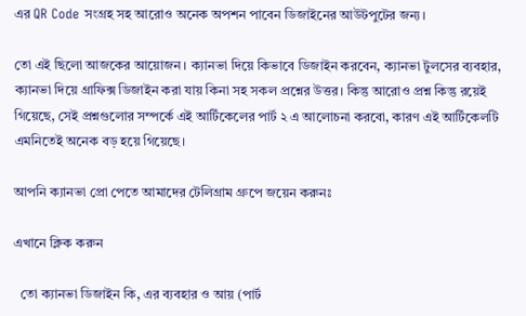এর QR Code সংগ্রহ সহ আরোও অনেক অপশন পাবেন ডিজাইনের আউটপুটের জন্য।

তো এই ছিলো আজকের আয়োজন। ক্যানভা দিয়ে কিভাবে ডিজাইন করবেন, ক্যানভা টুলসের ব্যবহার, ক্যানভা দিয়ে গ্রাফিক্স ডিজাইন করা যায় কিনা সহ সকল প্রশ্নের উত্তর। কিন্তু আরোও প্রশ্ন কিন্তু রয়েই গিয়েছে, সেই প্রশ্নগুলোর সম্পর্কে এই আর্টিকেলের পার্ট ২ এ আলোচনা করবো, কারণ এই আর্টিকেলটি এমনিতেই অনেক বড় হয়ে গিয়েছে।

আপনি ক্যানভা প্রো পেতে আমাদের টেলিগ্রাম গ্রুপে জয়েন করুনঃ

এখানে ক্লিক করুন

  তো ক্যানভা ডিজাইন কি, এর ব্যবহার ও আয় (পার্ট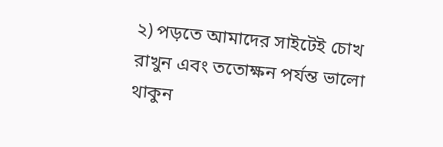২) পড়তে আমাদের সাইটেই চোখ রাখুন এবং ততোক্ষন পর্যন্ত ভালো থাকুন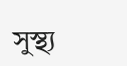সুস্থ্য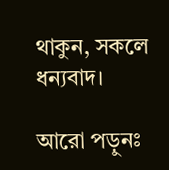থাকুন, সকলে ধন্যবাদ।

আরো পড়ুনঃ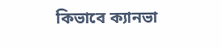কিভাবে ক্যানভা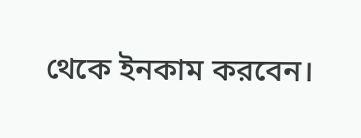থেকে ইনকাম করবেন।